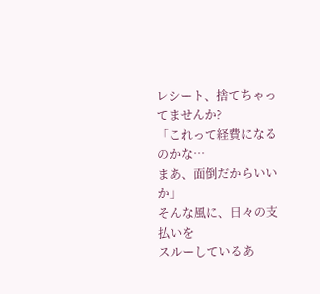レシート、捨てちゃってませんか?
「これって経費になるのかな…
まあ、面倒だからいいか」
そんな風に、日々の支払いを
スルーしているあ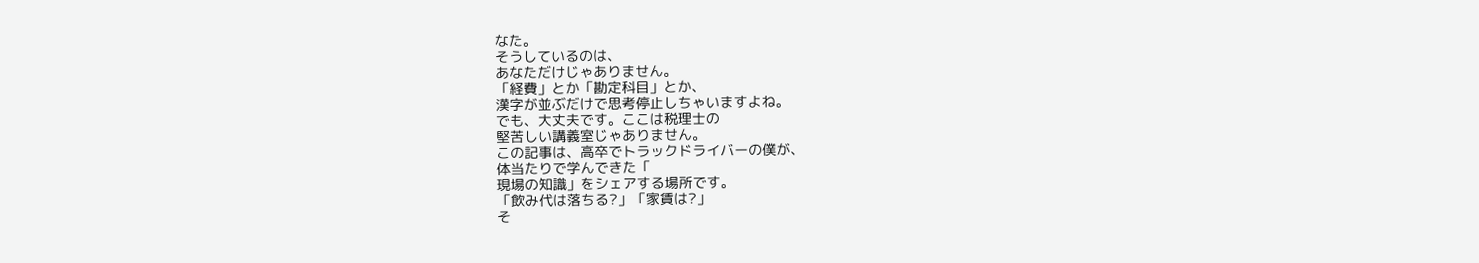なた。
そうしているのは、
あなただけじゃありません。
「経費」とか「勘定科目」とか、
漢字が並ぶだけで思考停止しちゃいますよね。
でも、大丈夫です。ここは税理士の
堅苦しい講義室じゃありません。
この記事は、高卒でトラックドライバーの僕が、
体当たりで学んできた「
現場の知識」をシェアする場所です。
「飲み代は落ちる?」「家賃は?」
そ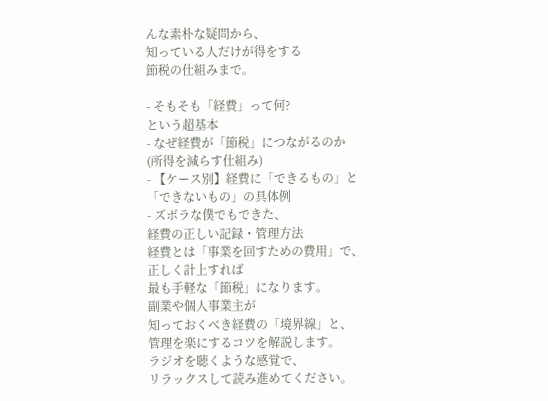んな素朴な疑問から、
知っている人だけが得をする
節税の仕組みまで。

- そもそも「経費」って何?
という超基本
- なぜ経費が「節税」につながるのか
(所得を減らす仕組み)
- 【ケース別】経費に「できるもの」と
「できないもの」の具体例
- ズボラな僕でもできた、
経費の正しい記録・管理方法
経費とは「事業を回すための費用」で、
正しく計上すれば
最も手軽な「節税」になります。
副業や個人事業主が
知っておくべき経費の「境界線」と、
管理を楽にするコツを解説します。
ラジオを聴くような感覚で、
リラックスして読み進めてください。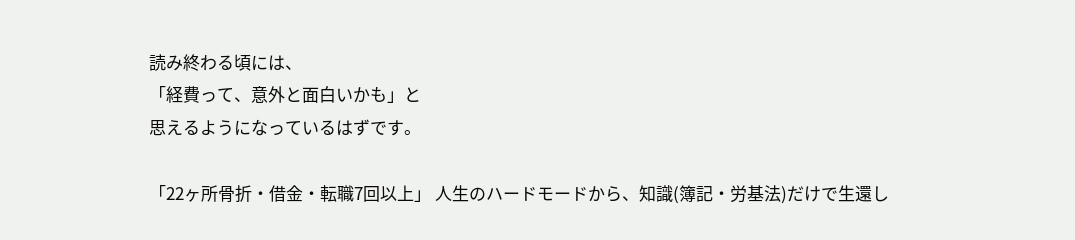読み終わる頃には、
「経費って、意外と面白いかも」と
思えるようになっているはずです。

「22ヶ所骨折・借金・転職7回以上」 人生のハードモードから、知識(簿記・労基法)だけで生還し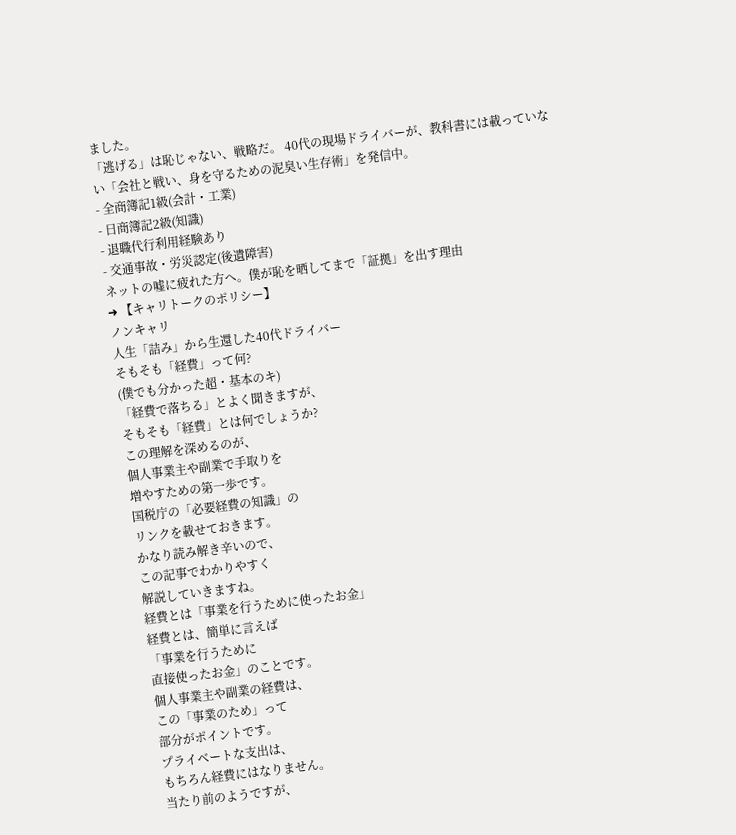ました。
「逃げる」は恥じゃない、戦略だ。 40代の現場ドライバーが、教科書には載っていない「会社と戦い、身を守るための泥臭い生存術」を発信中。
- 全商簿記1級(会計・工業)
- 日商簿記2級(知識)
- 退職代行利用経験あり
- 交通事故・労災認定(後遺障害)
ネットの嘘に疲れた方へ。僕が恥を晒してまで「証拠」を出す理由
➜ 【キャリトークのポリシー】
ノンキャリ
人生「詰み」から生還した40代ドライバー
そもそも「経費」って何?
(僕でも分かった超・基本のキ)
「経費で落ちる」とよく聞きますが、
そもそも「経費」とは何でしょうか?
この理解を深めるのが、
個人事業主や副業で手取りを
増やすための第一歩です。
国税庁の「必要経費の知識」の
リンクを載せておきます。
かなり読み解き辛いので、
この記事でわかりやすく
解説していきますね。
経費とは「事業を行うために使ったお金」
経費とは、簡単に言えば
「事業を行うために
直接使ったお金」のことです。
個人事業主や副業の経費は、
この「事業のため」って
部分がポイントです。
プライベートな支出は、
もちろん経費にはなりません。
当たり前のようですが、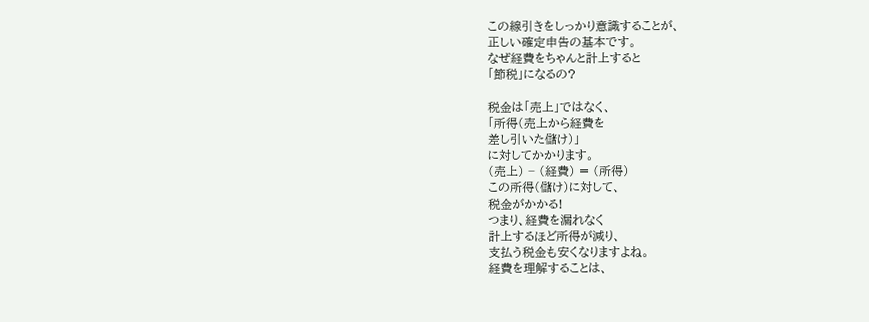この線引きをしっかり意識することが、
正しい確定申告の基本です。
なぜ経費をちゃんと計上すると
「節税」になるの?

税金は「売上」ではなく、
「所得(売上から経費を
差し引いた儲け)」
に対してかかります。
(売上) − (経費) = (所得)
この所得(儲け)に対して、
税金がかかる!
つまり、経費を漏れなく
計上するほど所得が減り、
支払う税金も安くなりますよね。
経費を理解することは、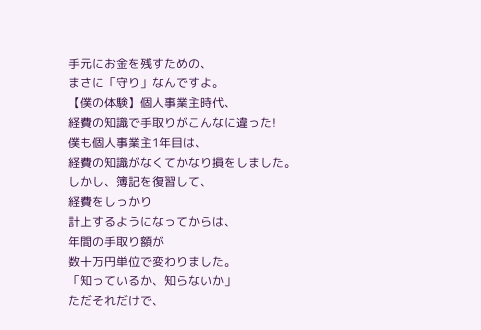手元にお金を残すための、
まさに「守り」なんですよ。
【僕の体験】個人事業主時代、
経費の知識で手取りがこんなに違った!
僕も個人事業主1年目は、
経費の知識がなくてかなり損をしました。
しかし、簿記を復習して、
経費をしっかり
計上するようになってからは、
年間の手取り額が
数十万円単位で変わりました。
「知っているか、知らないか」
ただそれだけで、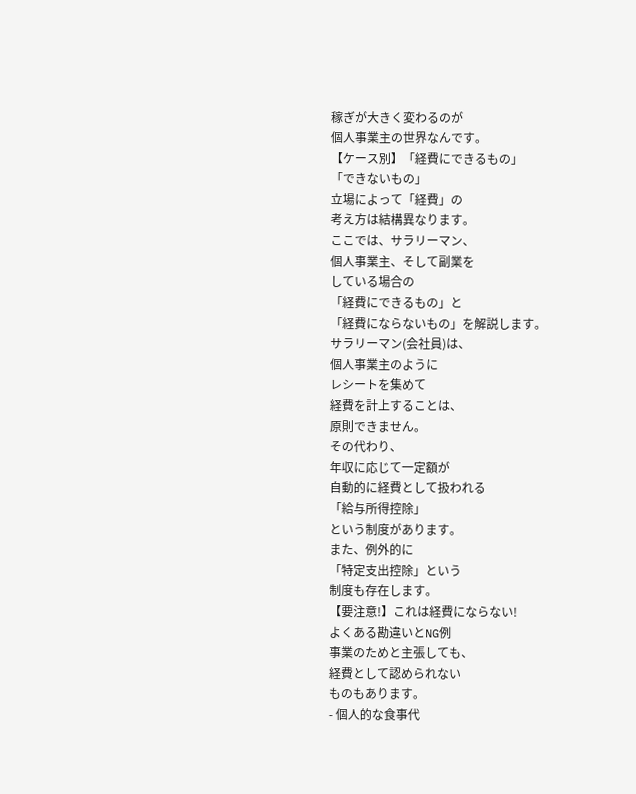稼ぎが大きく変わるのが
個人事業主の世界なんです。
【ケース別】「経費にできるもの」
「できないもの」
立場によって「経費」の
考え方は結構異なります。
ここでは、サラリーマン、
個人事業主、そして副業を
している場合の
「経費にできるもの」と
「経費にならないもの」を解説します。
サラリーマン(会社員)は、
個人事業主のように
レシートを集めて
経費を計上することは、
原則できません。
その代わり、
年収に応じて一定額が
自動的に経費として扱われる
「給与所得控除」
という制度があります。
また、例外的に
「特定支出控除」という
制度も存在します。
【要注意!】これは経費にならない!
よくある勘違いとNG例
事業のためと主張しても、
経費として認められない
ものもあります。
- 個人的な食事代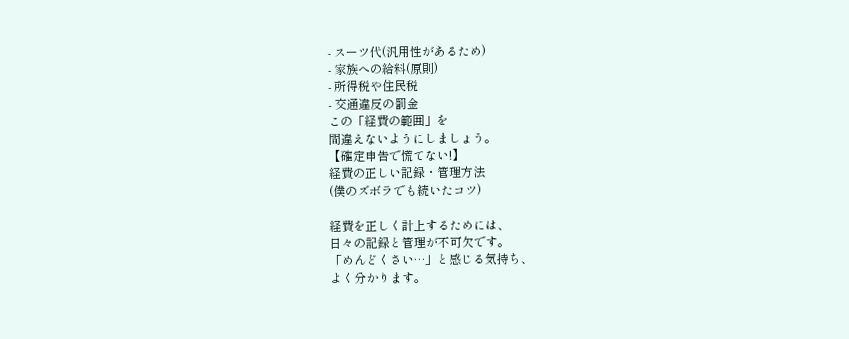- スーツ代(汎用性があるため)
- 家族への給料(原則)
- 所得税や住民税
- 交通違反の罰金
この「経費の範囲」を
間違えないようにしましょう。
【確定申告で慌てない!】
経費の正しい記録・管理方法
(僕のズボラでも続いたコツ)

経費を正しく計上するためには、
日々の記録と管理が不可欠です。
「めんどくさい…」と感じる気持ち、
よく分かります。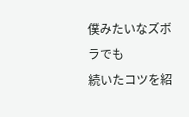僕みたいなズボラでも
続いたコツを紹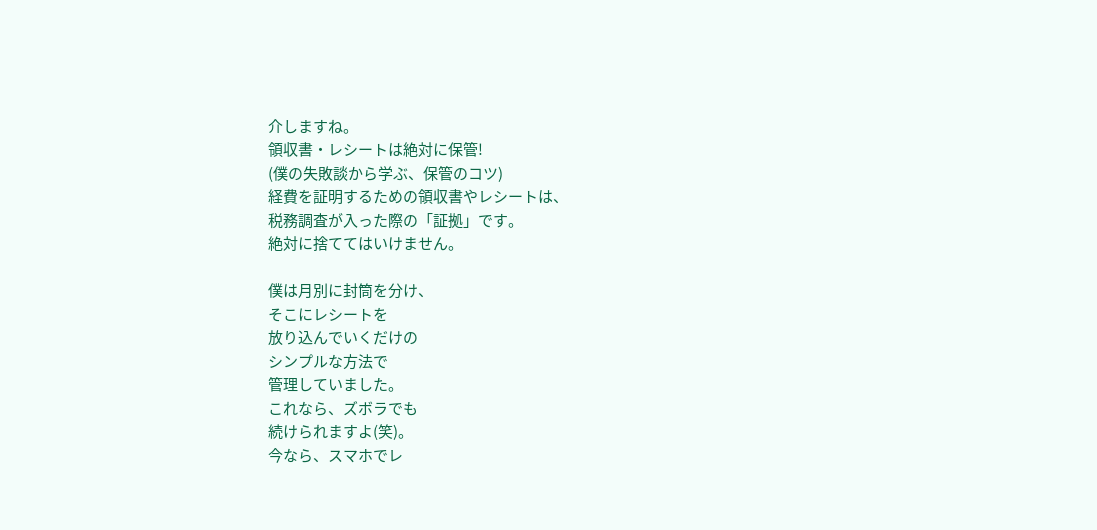介しますね。
領収書・レシートは絶対に保管!
(僕の失敗談から学ぶ、保管のコツ)
経費を証明するための領収書やレシートは、
税務調査が入った際の「証拠」です。
絶対に捨ててはいけません。

僕は月別に封筒を分け、
そこにレシートを
放り込んでいくだけの
シンプルな方法で
管理していました。
これなら、ズボラでも
続けられますよ(笑)。
今なら、スマホでレ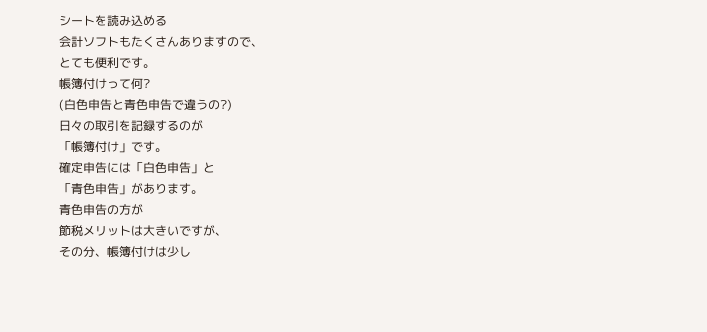シートを読み込める
会計ソフトもたくさんありますので、
とても便利です。
帳簿付けって何?
(白色申告と青色申告で違うの?)
日々の取引を記録するのが
「帳簿付け」です。
確定申告には「白色申告」と
「青色申告」があります。
青色申告の方が
節税メリットは大きいですが、
その分、帳簿付けは少し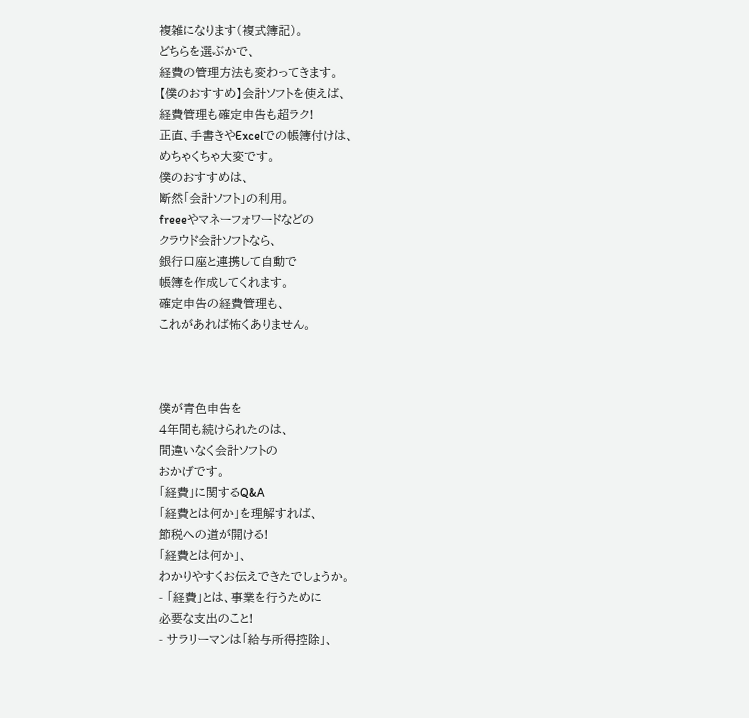複雑になります(複式簿記)。
どちらを選ぶかで、
経費の管理方法も変わってきます。
【僕のおすすめ】会計ソフトを使えば、
経費管理も確定申告も超ラク!
正直、手書きやExcelでの帳簿付けは、
めちゃくちゃ大変です。
僕のおすすめは、
断然「会計ソフト」の利用。
freeeやマネーフォワードなどの
クラウド会計ソフトなら、
銀行口座と連携して自動で
帳簿を作成してくれます。
確定申告の経費管理も、
これがあれば怖くありません。



僕が青色申告を
4年間も続けられたのは、
間違いなく会計ソフトの
おかげです。
「経費」に関するQ&A
「経費とは何か」を理解すれば、
節税への道が開ける!
「経費とは何か」、
わかりやすくお伝えできたでしょうか。
- 「経費」とは、事業を行うために
必要な支出のこと!
- サラリーマンは「給与所得控除」、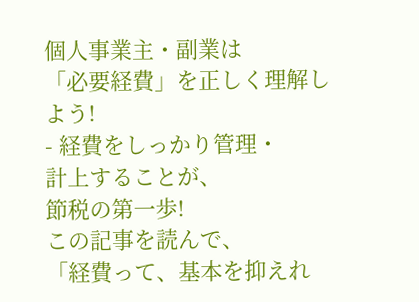個人事業主・副業は
「必要経費」を正しく理解しよう!
- 経費をしっかり管理・
計上することが、
節税の第一歩!
この記事を読んで、
「経費って、基本を抑えれ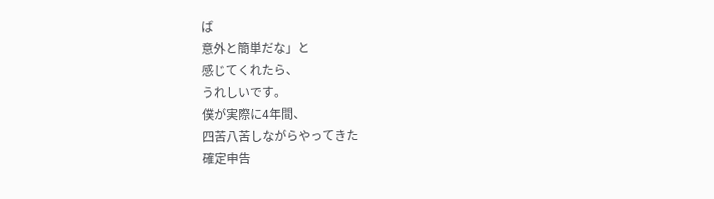ば
意外と簡単だな」と
感じてくれたら、
うれしいです。
僕が実際に4年間、
四苦八苦しながらやってきた
確定申告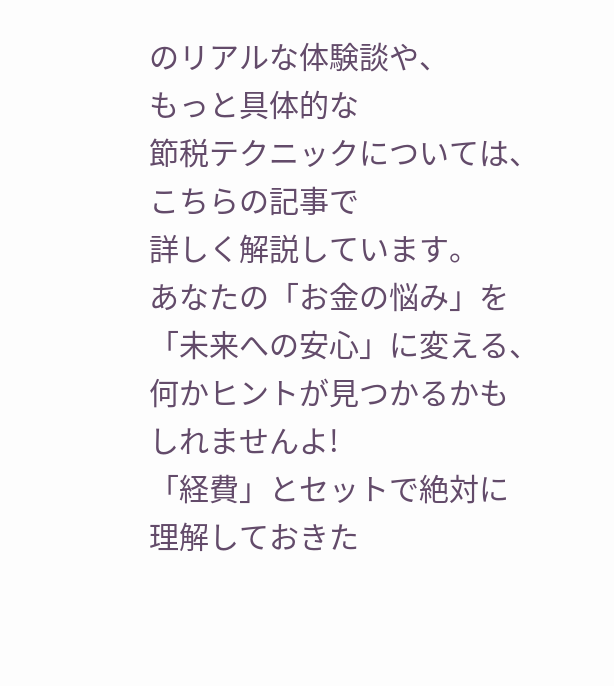のリアルな体験談や、
もっと具体的な
節税テクニックについては、
こちらの記事で
詳しく解説しています。
あなたの「お金の悩み」を
「未来への安心」に変える、
何かヒントが見つかるかも
しれませんよ!
「経費」とセットで絶対に
理解しておきた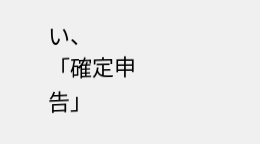い、
「確定申告」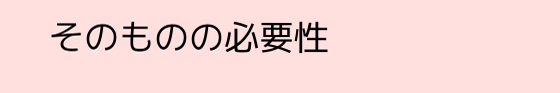そのものの必要性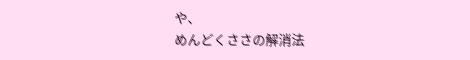や、
めんどくささの解消法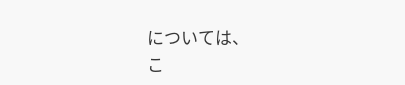については、
こ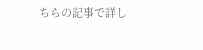ちらの記事で詳し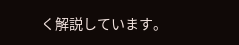く解説しています。